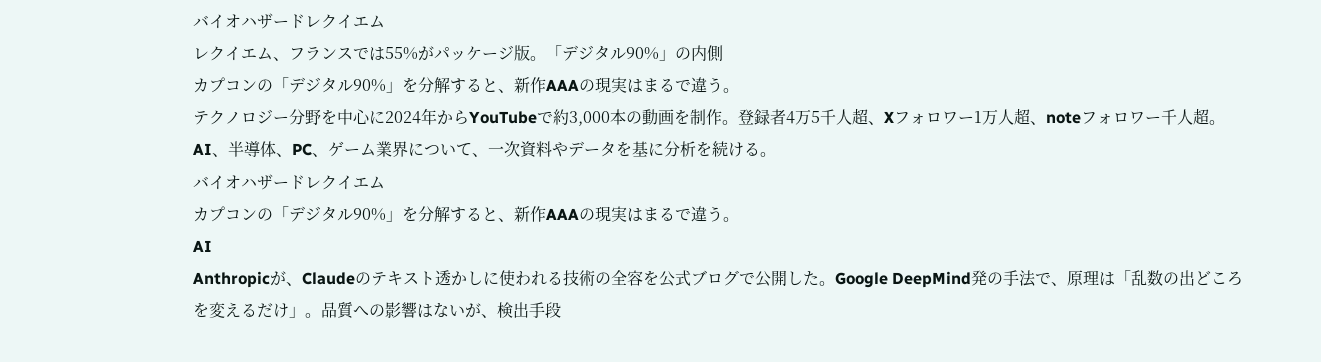バイオハザードレクイエム
レクイエム、フランスでは55%がパッケージ版。「デジタル90%」の内側
カプコンの「デジタル90%」を分解すると、新作AAAの現実はまるで違う。
テクノロジー分野を中心に2024年からYouTubeで約3,000本の動画を制作。登録者4万5千人超、Xフォロワー1万人超、noteフォロワー千人超。AI、半導体、PC、ゲーム業界について、一次資料やデータを基に分析を続ける。
バイオハザードレクイエム
カプコンの「デジタル90%」を分解すると、新作AAAの現実はまるで違う。
AI
Anthropicが、Claudeのテキスト透かしに使われる技術の全容を公式ブログで公開した。Google DeepMind発の手法で、原理は「乱数の出どころを変えるだけ」。品質への影響はないが、検出手段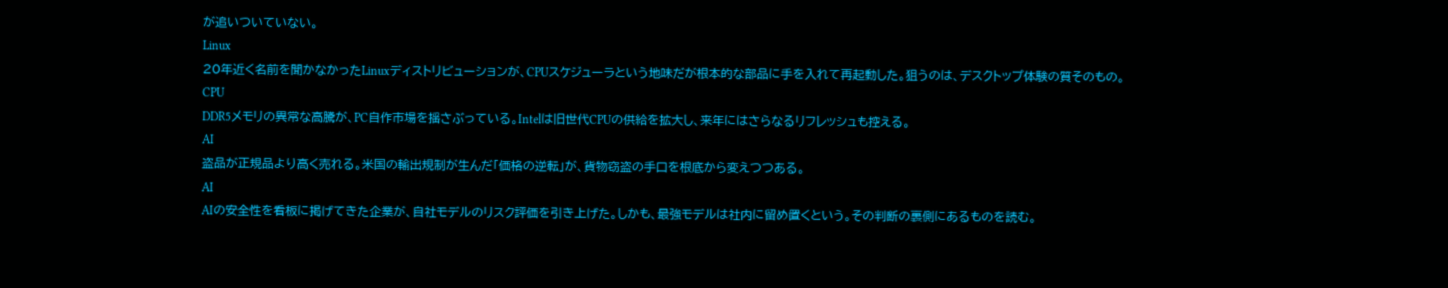が追いついていない。
Linux
20年近く名前を聞かなかったLinuxディストリビューションが、CPUスケジューラという地味だが根本的な部品に手を入れて再起動した。狙うのは、デスクトップ体験の質そのもの。
CPU
DDR5メモリの異常な高騰が、PC自作市場を揺さぶっている。Intelは旧世代CPUの供給を拡大し、来年にはさらなるリフレッシュも控える。
AI
盗品が正規品より高く売れる。米国の輸出規制が生んだ「価格の逆転」が、貨物窃盗の手口を根底から変えつつある。
AI
AIの安全性を看板に掲げてきた企業が、自社モデルのリスク評価を引き上げた。しかも、最強モデルは社内に留め置くという。その判断の裏側にあるものを読む。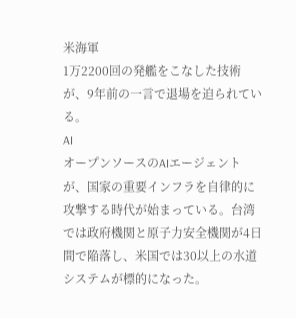米海軍
1万2200回の発艦をこなした技術が、9年前の一言で退場を迫られている。
AI
オープンソースのAIエージェントが、国家の重要インフラを自律的に攻撃する時代が始まっている。台湾では政府機関と原子力安全機関が4日間で陥落し、米国では30以上の水道システムが標的になった。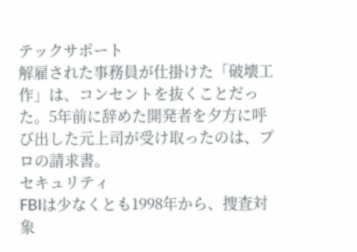テックサポート
解雇された事務員が仕掛けた「破壊工作」は、コンセントを抜くことだった。5年前に辞めた開発者を夕方に呼び出した元上司が受け取ったのは、プロの請求書。
セキュリティ
FBIは少なくとも1998年から、捜査対象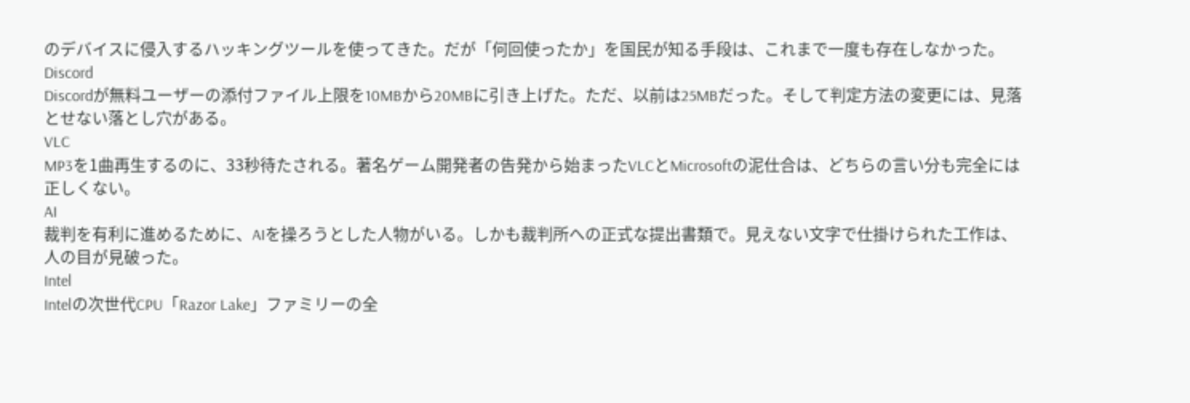のデバイスに侵入するハッキングツールを使ってきた。だが「何回使ったか」を国民が知る手段は、これまで一度も存在しなかった。
Discord
Discordが無料ユーザーの添付ファイル上限を10MBから20MBに引き上げた。ただ、以前は25MBだった。そして判定方法の変更には、見落とせない落とし穴がある。
VLC
MP3を1曲再生するのに、33秒待たされる。著名ゲーム開発者の告発から始まったVLCとMicrosoftの泥仕合は、どちらの言い分も完全には正しくない。
AI
裁判を有利に進めるために、AIを操ろうとした人物がいる。しかも裁判所への正式な提出書類で。見えない文字で仕掛けられた工作は、人の目が見破った。
Intel
Intelの次世代CPU「Razor Lake」ファミリーの全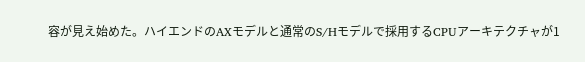容が見え始めた。ハイエンドのAXモデルと通常のS/Hモデルで採用するCPUアーキテクチャが1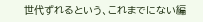世代ずれるという、これまでにない編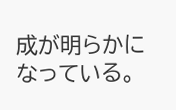成が明らかになっている。